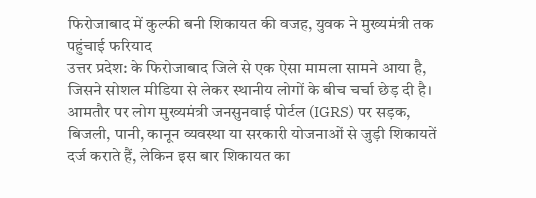फिरोजाबाद में कुल्फी बनी शिकायत की वजह, युवक ने मुख्यमंत्री तक पहुंचाई फरियाद
उत्तर प्रदेश: के फिरोजाबाद जिले से एक ऐसा मामला सामने आया है, जिसने सोशल मीडिया से लेकर स्थानीय लोगों के बीच चर्चा छेड़ दी है। आमतौर पर लोग मुख्यमंत्री जनसुनवाई पोर्टल (IGRS) पर सड़क, बिजली, पानी, कानून व्यवस्था या सरकारी योजनाओं से जुड़ी शिकायतें दर्ज कराते हैं, लेकिन इस बार शिकायत का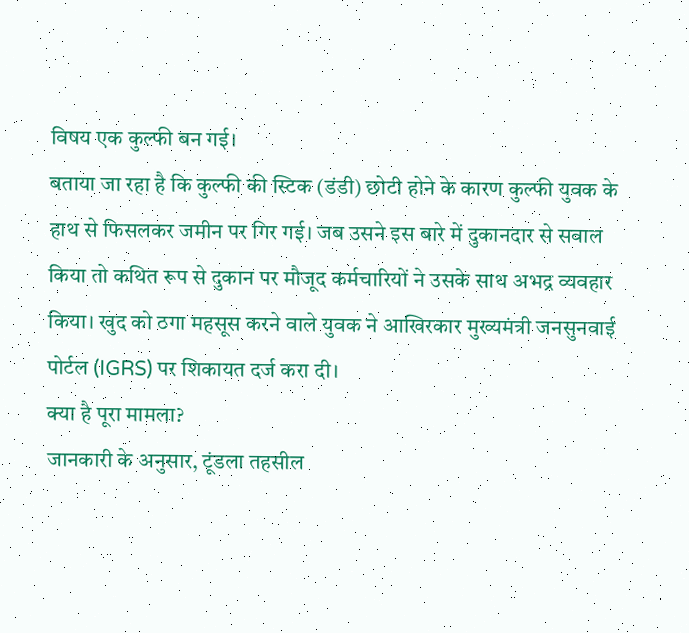विषय एक कुल्फी बन गई।
बताया जा रहा है कि कुल्फी की स्टिक (डंडी) छोटी होने के कारण कुल्फी युवक के हाथ से फिसलकर जमीन पर गिर गई। जब उसने इस बारे में दुकानदार से सवाल किया तो कथित रूप से दुकान पर मौजूद कर्मचारियों ने उसके साथ अभद्र व्यवहार किया। खुद को ठगा महसूस करने वाले युवक ने आखिरकार मुख्यमंत्री जनसुनवाई पोर्टल (IGRS) पर शिकायत दर्ज करा दी।
क्या है पूरा मामला?
जानकारी के अनुसार, टूंडला तहसील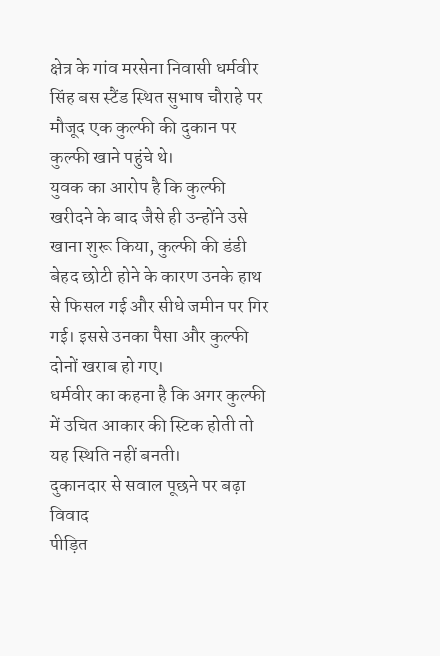क्षेत्र के गांव मरसेना निवासी धर्मवीर सिंह बस स्टैंड स्थित सुभाष चौराहे पर मौजूद एक कुल्फी की दुकान पर कुल्फी खाने पहुंचे थे।
युवक का आरोप है कि कुल्फी खरीदने के बाद जैसे ही उन्होंने उसे खाना शुरू किया, कुल्फी की डंडी बेहद छोटी होने के कारण उनके हाथ से फिसल गई और सीधे जमीन पर गिर गई। इससे उनका पैसा और कुल्फी दोनों खराब हो गए।
धर्मवीर का कहना है कि अगर कुल्फी में उचित आकार की स्टिक होती तो यह स्थिति नहीं बनती।
दुकानदार से सवाल पूछने पर बढ़ा विवाद
पीड़ित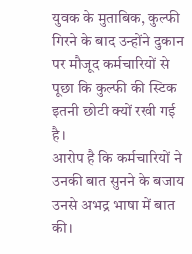युवक के मुताबिक, कुल्फी गिरने के बाद उन्होंने दुकान पर मौजूद कर्मचारियों से पूछा कि कुल्फी की स्टिक इतनी छोटी क्यों रखी गई है।
आरोप है कि कर्मचारियों ने उनकी बात सुनने के बजाय उनसे अभद्र भाषा में बात की।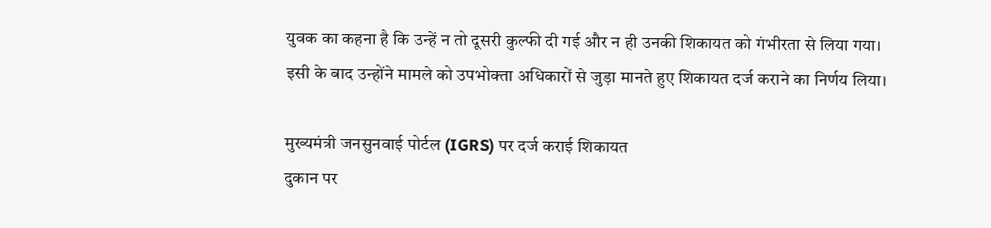युवक का कहना है कि उन्हें न तो दूसरी कुल्फी दी गई और न ही उनकी शिकायत को गंभीरता से लिया गया।
इसी के बाद उन्होंने मामले को उपभोक्ता अधिकारों से जुड़ा मानते हुए शिकायत दर्ज कराने का निर्णय लिया।

मुख्यमंत्री जनसुनवाई पोर्टल (IGRS) पर दर्ज कराई शिकायत
दुकान पर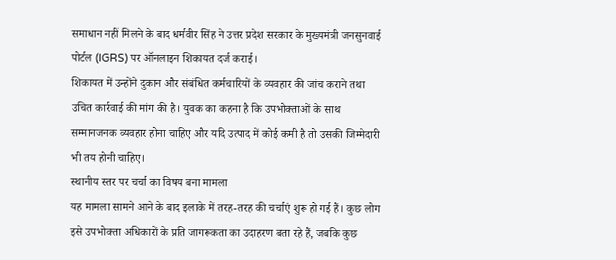समाधान नहीं मिलने के बाद धर्मवीर सिंह ने उत्तर प्रदेश सरकार के मुख्यमंत्री जनसुनवाई पोर्टल (IGRS) पर ऑनलाइन शिकायत दर्ज कराई।
शिकायत में उन्होंने दुकान और संबंधित कर्मचारियों के व्यवहार की जांच कराने तथा उचित कार्रवाई की मांग की है। युवक का कहना है कि उपभोक्ताओं के साथ सम्मानजनक व्यवहार होना चाहिए और यदि उत्पाद में कोई कमी है तो उसकी जिम्मेदारी भी तय होनी चाहिए।
स्थानीय स्तर पर चर्चा का विषय बना मामला
यह मामला सामने आने के बाद इलाके में तरह-तरह की चर्चाएं शुरू हो गई हैं। कुछ लोग इसे उपभोक्ता अधिकारों के प्रति जागरूकता का उदाहरण बता रहे हैं, जबकि कुछ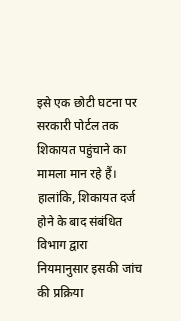इसे एक छोटी घटना पर सरकारी पोर्टल तक शिकायत पहुंचाने का मामला मान रहे हैं।
हालांकि, शिकायत दर्ज होने के बाद संबंधित विभाग द्वारा नियमानुसार इसकी जांच की प्रक्रिया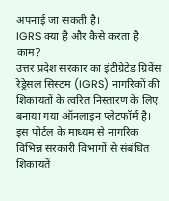अपनाई जा सकती है।
IGRS क्या है और कैसे करता है काम?
उत्तर प्रदेश सरकार का इंटीग्रेटेड ग्रिवेंस रेड्रेसल सिस्टम (IGRS) नागरिकों की शिकायतों के त्वरित निस्तारण के लिए बनाया गया ऑनलाइन प्लेटफॉर्म है।
इस पोर्टल के माध्यम से नागरिक विभिन्न सरकारी विभागों से संबंधित शिकायतें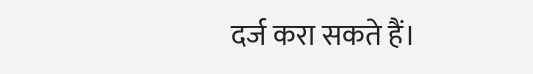दर्ज करा सकते हैं।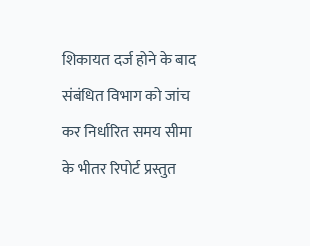शिकायत दर्ज होने के बाद संबंधित विभाग को जांच कर निर्धारित समय सीमा के भीतर रिपोर्ट प्रस्तुत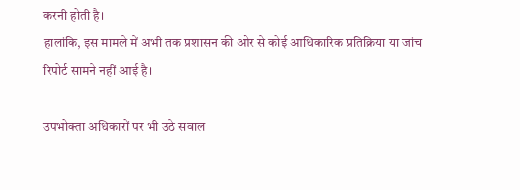करनी होती है।
हालांकि, इस मामले में अभी तक प्रशासन की ओर से कोई आधिकारिक प्रतिक्रिया या जांच रिपोर्ट सामने नहीं आई है।

उपभोक्ता अधिकारों पर भी उठे सवाल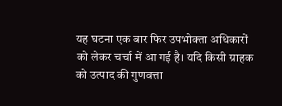यह घटना एक बार फिर उपभोक्ता अधिकारों को लेकर चर्चा में आ गई है। यदि किसी ग्राहक को उत्पाद की गुणवत्ता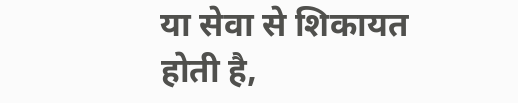या सेवा से शिकायत होती है,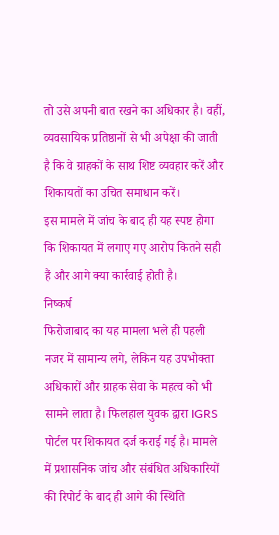तो उसे अपनी बात रखने का अधिकार है। वहीं, व्यवसायिक प्रतिष्ठानों से भी अपेक्षा की जाती है कि वे ग्राहकों के साथ शिष्ट व्यवहार करें और शिकायतों का उचित समाधान करें।
इस मामले में जांच के बाद ही यह स्पष्ट होगा कि शिकायत में लगाए गए आरोप कितने सही हैं और आगे क्या कार्रवाई होती है।
निष्कर्ष
फिरोजाबाद का यह मामला भले ही पहली नजर में सामान्य लगे, लेकिन यह उपभोक्ता अधिकारों और ग्राहक सेवा के महत्व को भी सामने लाता है। फिलहाल युवक द्वारा IGRS पोर्टल पर शिकायत दर्ज कराई गई है। मामले में प्रशासनिक जांच और संबंधित अधिकारियों की रिपोर्ट के बाद ही आगे की स्थिति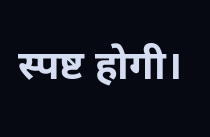स्पष्ट होगी।